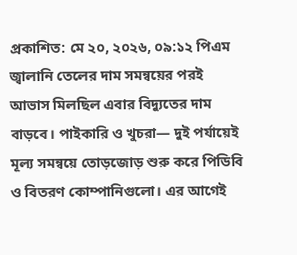প্রকাশিত: মে ২০, ২০২৬, ০৯:১২ পিএম
জ্বালানি তেলের দাম সমন্বয়ের পরই আভাস মিলছিল এবার বিদ্যুতের দাম বাড়বে। পাইকারি ও খুচরা— দুই পর্যায়েই মূল্য সমন্বয়ে তোড়জোড় শুরু করে পিডিবি ও বিতরণ কোম্পানিগুলো। এর আগেই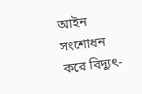আইন সংশোধন করে বিদ্যুৎ-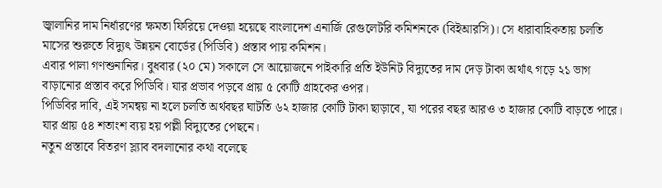জ্বালানির দাম নির্ধারণের ক্ষমতা ফিরিয়ে দেওয়া হয়েছে বাংলাদেশ এনার্জি রেগুলেটরি কমিশনকে (বিইআরসি)। সে ধারাবাহিকতায় চলতি মাসের শুরুতে বিদ্যুৎ উন্নয়ন বোর্ডের (পিডিবি) প্রস্তাব পায় কমিশন।
এবার পালা গণশুনানির। বুধবার (২০ মে) সকালে সে আয়োজনে পাইকারি প্রতি ইউনিট বিদ্যুতের দাম দেড় টাকা অর্থাৎ গড়ে ২১ ভাগ বাড়ানোর প্রস্তাব করে পিডিবি। যার প্রভাব পড়বে প্রায় ৫ কোটি গ্রাহকের ওপর।
পিডিবির দাবি, এই সমন্বয় না হলে চলতি অর্থবছর ঘাটতি ৬২ হাজার কোটি টাকা ছাড়াবে, যা পরের বছর আরও ৩ হাজার কোটি বাড়তে পারে। যার প্রায় ৫৪ শতাংশ ব্যয় হয় পল্লী বিদ্যুতের পেছনে।
নতুন প্রস্তাবে বিতরণ স্ল্যাব বদলানোর কথা বলেছে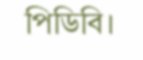পিডিবি।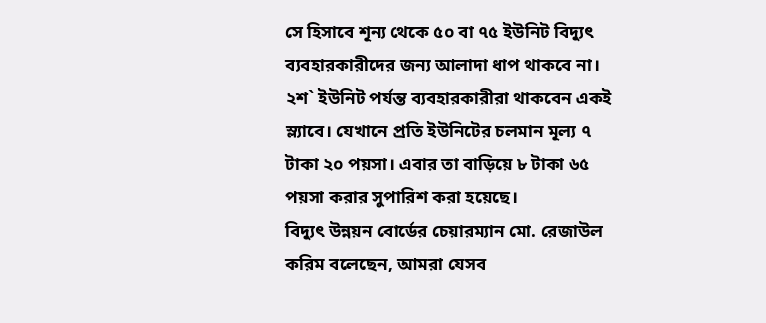সে হিসাবে শূন্য থেকে ৫০ বা ৭৫ ইউনিট বিদ্যুৎ ব্যবহারকারীদের জন্য আলাদা ধাপ থাকবে না। ২শ` ইউনিট পর্যন্ত ব্যবহারকারীরা থাকবেন একই স্ল্যাবে। যেখানে প্রতি ইউনিটের চলমান মূল্য ৭ টাকা ২০ পয়সা। এবার তা বাড়িয়ে ৮ টাকা ৬৫ পয়সা করার সুপারিশ করা হয়েছে।
বিদ্যুৎ উন্নয়ন বোর্ডের চেয়ারম্যান মো. রেজাউল করিম বলেছেন, আমরা যেসব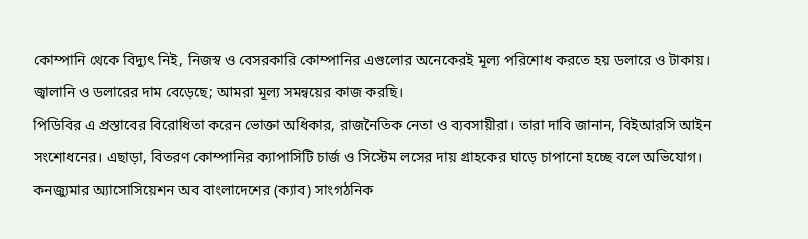কোম্পানি থেকে বিদ্যুৎ নিই, নিজস্ব ও বেসরকারি কোম্পানির এগুলোর অনেকেরই মূল্য পরিশোধ করতে হয় ডলারে ও টাকায়। জ্বালানি ও ডলারের দাম বেড়েছে; আমরা মূল্য সমন্বয়ের কাজ করছি।
পিডিবির এ প্রস্তাবের বিরোধিতা করেন ভোক্তা অধিকার, রাজনৈতিক নেতা ও ব্যবসায়ীরা। তারা দাবি জানান, বিইআরসি আইন সংশোধনের। এছাড়া, বিতরণ কোম্পানির ক্যাপাসিটি চার্জ ও সিস্টেম লসের দায় গ্রাহকের ঘাড়ে চাপানো হচ্ছে বলে অভিযোগ।
কনজ্যুমার অ্যাসোসিয়েশন অব বাংলাদেশের (ক্যাব) সাংগঠনিক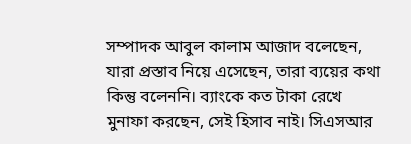সম্পাদক আবুল কালাম আজাদ বলেছেন, যারা প্রস্তাব নিয়ে এসেছেন, তারা ব্যয়ের কথা কিন্তু বলেননি। ব্যাংকে কত টাকা রেখে মুনাফা করছেন, সেই হিসাব নাই। সিএসআর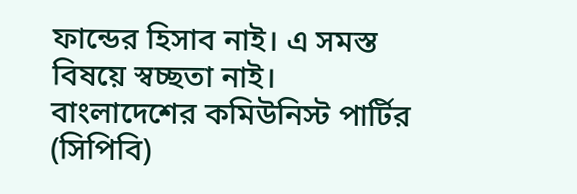ফান্ডের হিসাব নাই। এ সমস্ত বিষয়ে স্বচ্ছতা নাই।
বাংলাদেশের কমিউনিস্ট পার্টির (সিপিবি)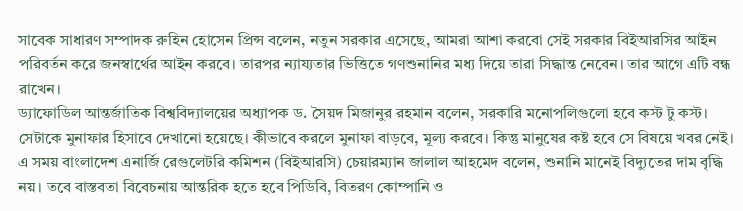সাবেক সাধারণ সম্পাদক রুহিন হোসেন প্রিন্স বলেন, নতুন সরকার এসেছে, আমরা আশা করবো সেই সরকার বিইআরসির আইন পরিবর্তন করে জনস্বার্থের আইন করবে। তারপর ন্যায্যতার ভিত্তিতে গণশুনানির মধ্য দিয়ে তারা সিদ্ধান্ত নেবেন। তার আগে এটি বন্ধ রাখেন।
ড্যাফোডিল আন্তর্জাতিক বিশ্ববিদ্যালয়ের অধ্যাপক ড. সৈয়দ মিজানুর রহমান বলেন, সরকারি মনোপলিগুলো হবে কস্ট টু কস্ট। সেটাকে মুনাফার হিসাবে দেখানো হয়েছে। কীভাবে করলে মুনাফা বাড়বে, মূল্য করবে। কিন্তু মানুষের কষ্ট হবে সে বিষয়ে খবর নেই।
এ সময় বাংলাদেশ এনার্জি রেগুলেটরি কমিশন (বিইআরসি) চেয়ারম্যান জালাল আহমেদ বলেন, শুনানি মানেই বিদ্যুতের দাম বৃদ্ধি নয়। তবে বাস্তবতা বিবেচনায় আন্তরিক হতে হবে পিডিবি, বিতরণ কোম্পানি ও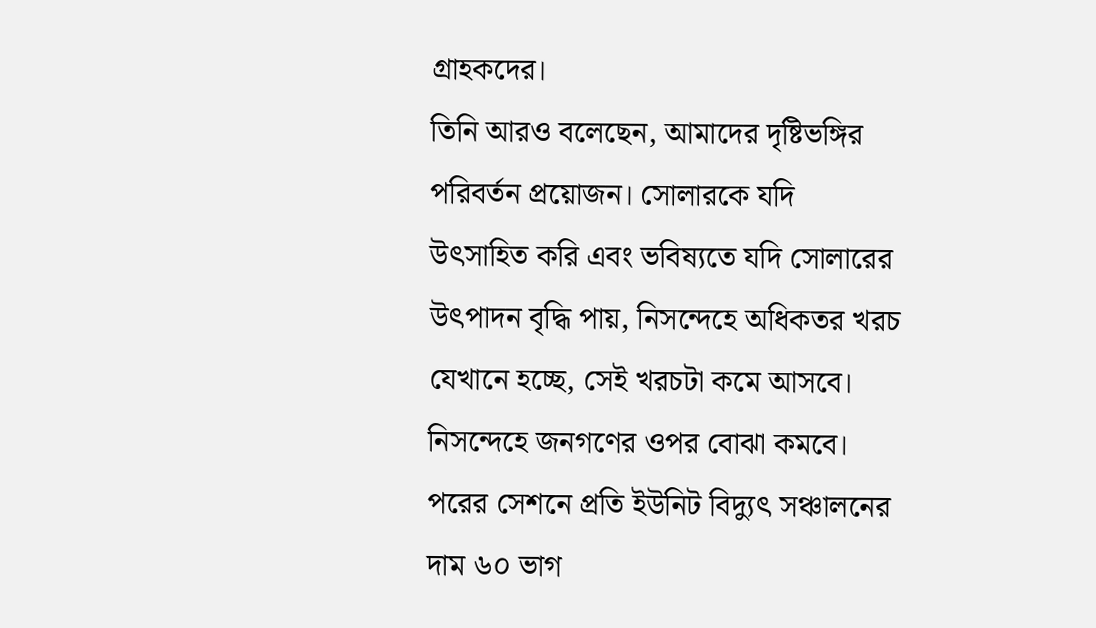গ্রাহকদের।
তিনি আরও বলেছেন, আমাদের দৃষ্টিভঙ্গির পরিবর্তন প্রয়োজন। সোলারকে যদি উৎসাহিত করি এবং ভবিষ্যতে যদি সোলারের উৎপাদন বৃদ্ধি পায়, নিসন্দেহে অধিকতর খরচ যেখানে হচ্ছে, সেই খরচটা কমে আসবে। নিসন্দেহে জনগণের ওপর বোঝা কমবে।
পরের সেশনে প্রতি ইউনিট বিদ্যুৎ সঞ্চালনের দাম ৬০ ভাগ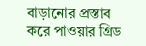বাড়ানোর প্রস্তাব করে পাওয়ার গ্রিড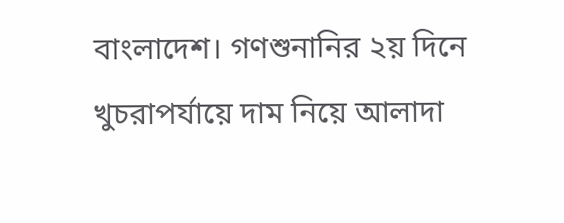বাংলাদেশ। গণশুনানির ২য় দিনে খুচরাপর্যায়ে দাম নিয়ে আলাদা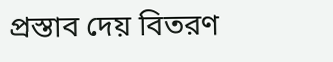প্রস্তাব দেয় বিতরণ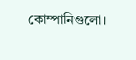কোম্পানিগুলো।